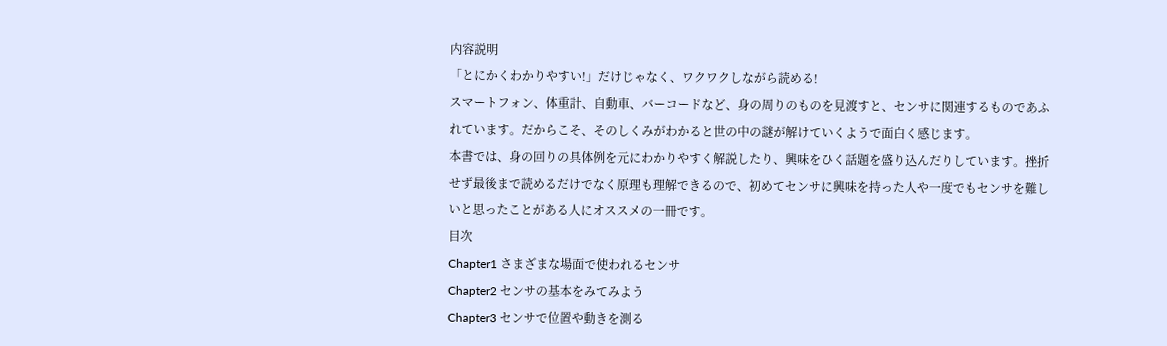内容説明
「とにかくわかりやすい!」だけじゃなく、ワクワクしながら読める!
スマートフォン、体重計、自動車、バーコードなど、身の周りのものを見渡すと、センサに関連するものであふれています。だからこそ、そのしくみがわかると世の中の謎が解けていくようで面白く感じます。
本書では、身の回りの具体例を元にわかりやすく解説したり、興味をひく話題を盛り込んだりしています。挫折せず最後まで読めるだけでなく原理も理解できるので、初めてセンサに興味を持った人や一度でもセンサを難しいと思ったことがある人にオススメの一冊です。
目次
Chapter1 さまざまな場面で使われるセンサ
Chapter2 センサの基本をみてみよう
Chapter3 センサで位置や動きを測る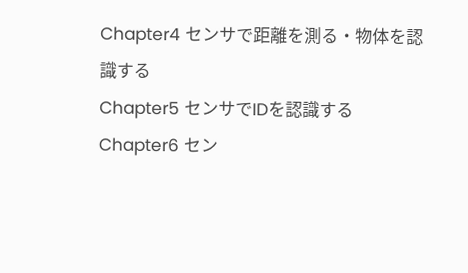Chapter4 センサで距離を測る・物体を認識する
Chapter5 センサでIDを認識する
Chapter6 セン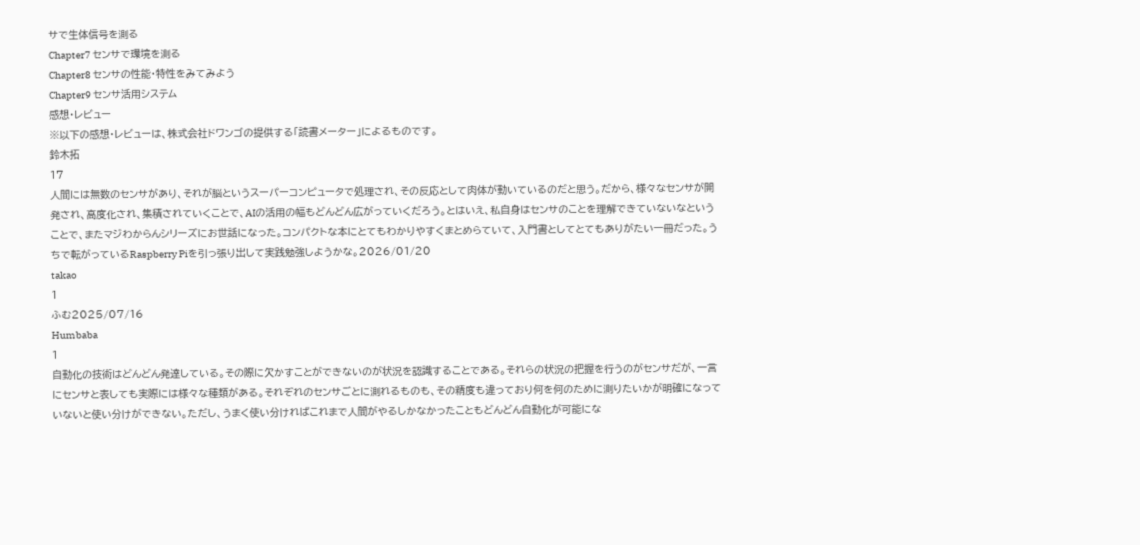サで生体信号を測る
Chapter7 センサで環境を測る
Chapter8 センサの性能・特性をみてみよう
Chapter9 センサ活用システム
感想・レビュー
※以下の感想・レビューは、株式会社ドワンゴの提供する「読書メーター」によるものです。
鈴木拓
17
人間には無数のセンサがあり、それが脳というスーパーコンピュータで処理され、その反応として肉体が動いているのだと思う。だから、様々なセンサが開発され、高度化され、集積されていくことで、AIの活用の幅もどんどん広がっていくだろう。とはいえ、私自身はセンサのことを理解できていないなということで、またマジわからんシリーズにお世話になった。コンパクトな本にとてもわかりやすくまとめらていて、入門書としてとてもありがたい一冊だった。うちで転がっているRaspberry Piを引っ張り出して実践勉強しようかな。2026/01/20
takao
1
ふむ2025/07/16
Humbaba
1
自動化の技術はどんどん発達している。その際に欠かすことができないのが状況を認識することである。それらの状況の把握を行うのがセンサだが、一言にセンサと表しても実際には様々な種類がある。それぞれのセンサごとに測れるものも、その精度も違っており何を何のために測りたいかが明確になっていないと使い分けができない。ただし、うまく使い分ければこれまで人間がやるしかなかったこともどんどん自動化が可能にな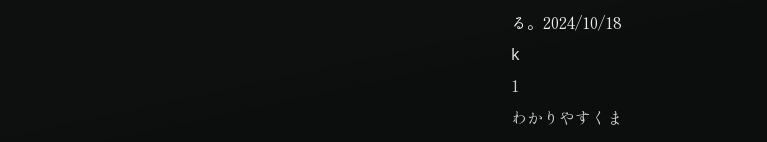る。2024/10/18
k
1
わかりやすくま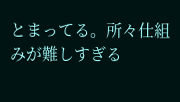とまってる。所々仕組みが難しすぎる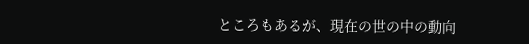ところもあるが、現在の世の中の動向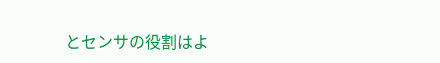とセンサの役割はよ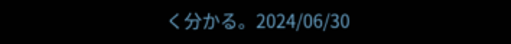く分かる。2024/06/30